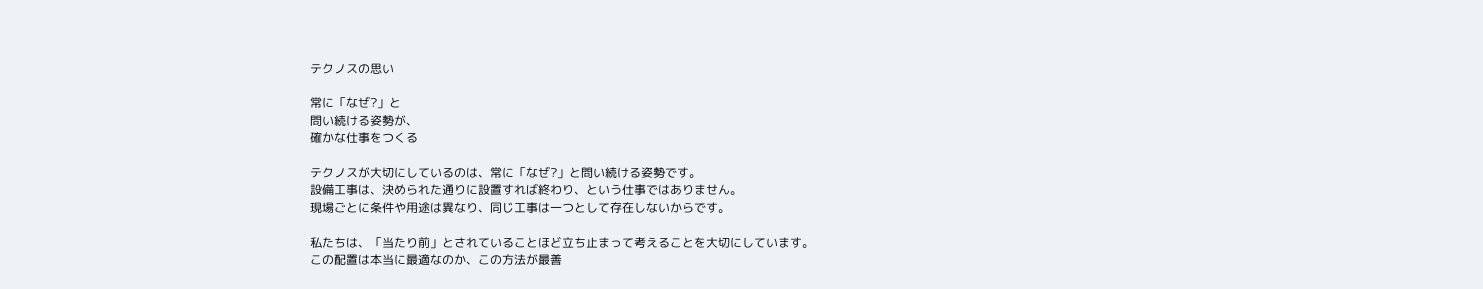テクノスの思い

常に「なぜ?」と
問い続ける姿勢が、
確かな仕事をつくる

テクノスが大切にしているのは、常に「なぜ?」と問い続ける姿勢です。
設備工事は、決められた通りに設置すれば終わり、という仕事ではありません。
現場ごとに条件や用途は異なり、同じ工事は一つとして存在しないからです。

私たちは、「当たり前」とされていることほど立ち止まって考えることを大切にしています。
この配置は本当に最適なのか、この方法が最善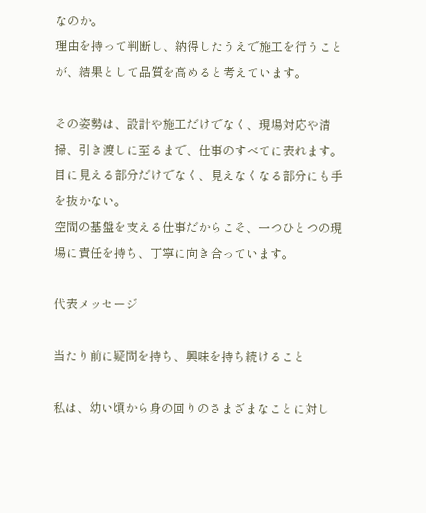なのか。
理由を持って判断し、納得したうえで施工を行うことが、結果として品質を高めると考えています。

その姿勢は、設計や施工だけでなく、現場対応や清掃、引き渡しに至るまで、仕事のすべてに表れます。
目に見える部分だけでなく、見えなくなる部分にも手を抜かない。
空間の基盤を支える仕事だからこそ、一つひとつの現場に責任を持ち、丁寧に向き合っています。

代表メッセージ

当たり前に疑問を持ち、興味を持ち続けること

私は、幼い頃から身の回りのさまざまなことに対し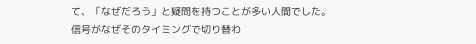て、「なぜだろう」と疑問を持つことが多い人間でした。
信号がなぜそのタイミングで切り替わ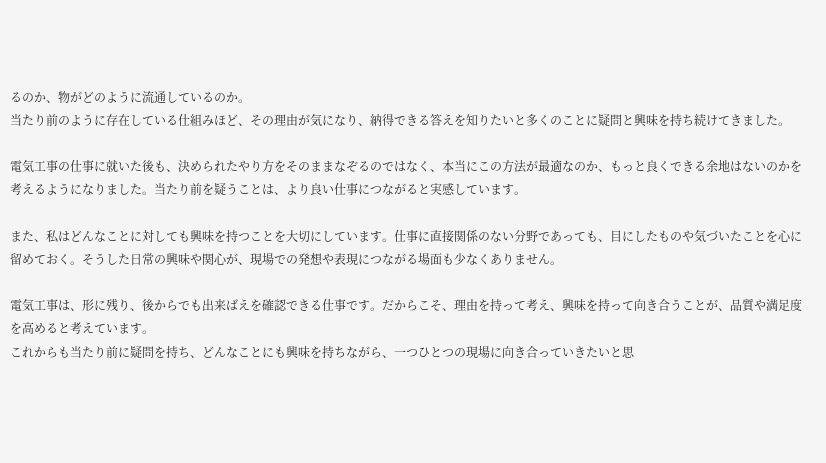るのか、物がどのように流通しているのか。
当たり前のように存在している仕組みほど、その理由が気になり、納得できる答えを知りたいと多くのことに疑問と興味を持ち続けてきました。

電気工事の仕事に就いた後も、決められたやり方をそのままなぞるのではなく、本当にこの方法が最適なのか、もっと良くできる余地はないのかを考えるようになりました。当たり前を疑うことは、より良い仕事につながると実感しています。

また、私はどんなことに対しても興味を持つことを大切にしています。仕事に直接関係のない分野であっても、目にしたものや気づいたことを心に留めておく。そうした日常の興味や関心が、現場での発想や表現につながる場面も少なくありません。

電気工事は、形に残り、後からでも出来ばえを確認できる仕事です。だからこそ、理由を持って考え、興味を持って向き合うことが、品質や満足度を高めると考えています。
これからも当たり前に疑問を持ち、どんなことにも興味を持ちながら、一つひとつの現場に向き合っていきたいと思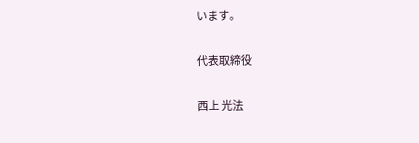います。

代表取締役

西上 光法